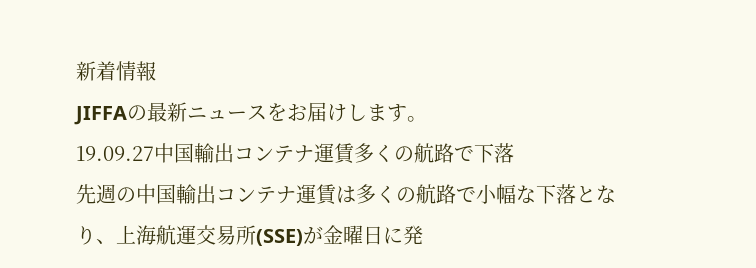新着情報
JIFFAの最新ニュースをお届けします。
19.09.27中国輸出コンテナ運賃多くの航路で下落
先週の中国輸出コンテナ運賃は多くの航路で小幅な下落となり、上海航運交易所(SSE)が金曜日に発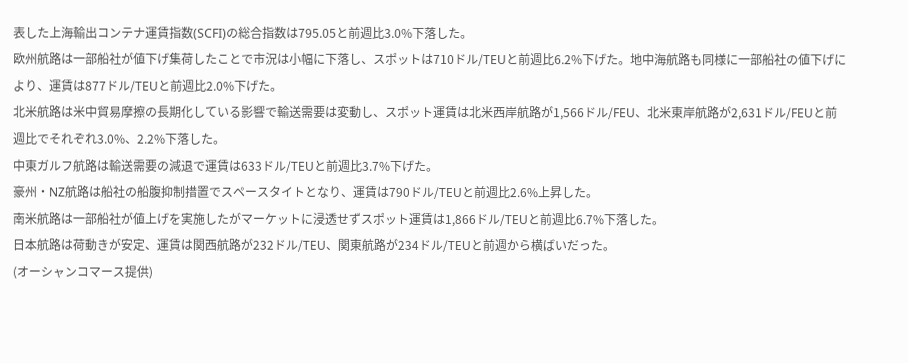表した上海輸出コンテナ運賃指数(SCFI)の総合指数は795.05と前週比3.0%下落した。
欧州航路は一部船社が値下げ集荷したことで市況は小幅に下落し、スポットは710ドル/TEUと前週比6.2%下げた。地中海航路も同様に一部船社の値下げにより、運賃は877ドル/TEUと前週比2.0%下げた。
北米航路は米中貿易摩擦の長期化している影響で輸送需要は変動し、スポット運賃は北米西岸航路が1,566ドル/FEU、北米東岸航路が2,631ドル/FEUと前週比でそれぞれ3.0%、2.2%下落した。
中東ガルフ航路は輸送需要の減退で運賃は633ドル/TEUと前週比3.7%下げた。
豪州・NZ航路は船社の船腹抑制措置でスペースタイトとなり、運賃は790ドル/TEUと前週比2.6%上昇した。
南米航路は一部船社が値上げを実施したがマーケットに浸透せずスポット運賃は1,866ドル/TEUと前週比6.7%下落した。
日本航路は荷動きが安定、運賃は関西航路が232ドル/TEU、関東航路が234ドル/TEUと前週から横ばいだった。
(オーシャンコマース提供)